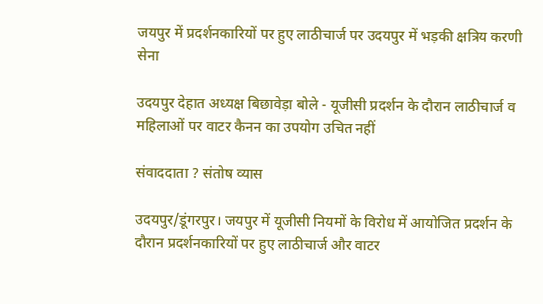जयपुर में प्रदर्शनकारियों पर हुए लाठीचार्ज पर उदयपुर में भड़की क्षत्रिय करणी सेना

उदयपुर देहात अध्यक्ष बिछावेड़ा बोले - यूजीसी प्रदर्शन के दौरान लाठीचार्ज व महिलाओं पर वाटर कैनन का उपयोग उचित नहीं

संवाददाता ? संतोष व्यास

उदयपुर/डूंगरपुर। जयपुर में यूजीसी नियमों के विरोध में आयोजित प्रदर्शन के दौरान प्रदर्शनकारियों पर हुए लाठीचार्ज और वाटर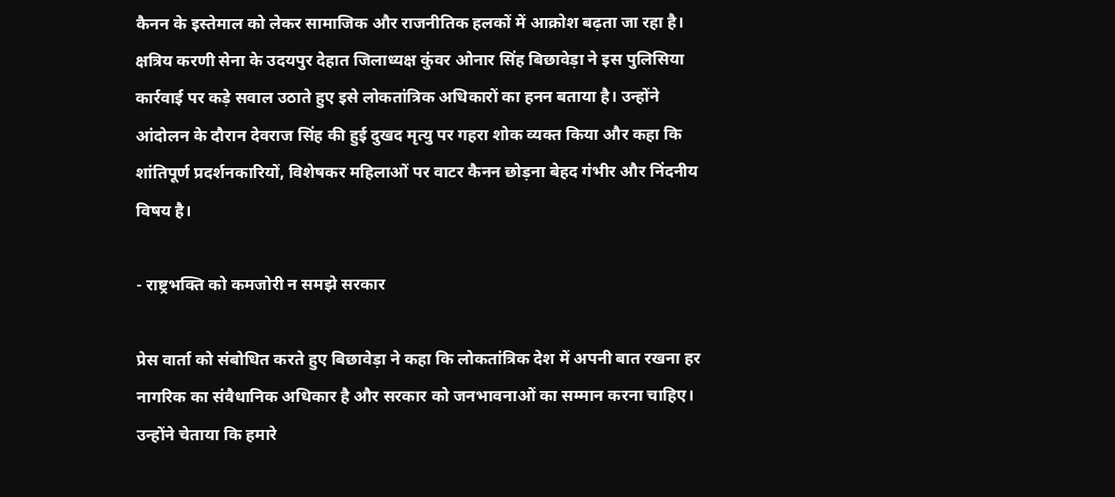कैनन के इस्तेमाल को लेकर सामाजिक और राजनीतिक हलकों में आक्रोश बढ़ता जा रहा है। क्षत्रिय करणी सेना के उदयपुर देहात जिलाध्यक्ष कुंवर ओनार सिंह बिछावेड़ा ने इस पुलिसिया कार्रवाई पर कड़े सवाल उठाते हुए इसे लोकतांत्रिक अधिकारों का हनन बताया है। उन्होंने आंदोलन के दौरान देवराज सिंह की हुई दुखद मृत्यु पर गहरा शोक व्यक्त किया और कहा कि शांतिपूर्ण प्रदर्शनकारियों, विशेषकर महिलाओं पर वाटर कैनन छोड़ना बेहद गंभीर और निंदनीय विषय है।

- राष्ट्रभक्ति को कमजोरी न समझे सरकार

प्रेस वार्ता को संबोधित करते हुए बिछावेड़ा ने कहा कि लोकतांत्रिक देश में अपनी बात रखना हर नागरिक का संवैधानिक अधिकार है और सरकार को जनभावनाओं का सम्मान करना चाहिए। उन्होंने चेताया कि हमारे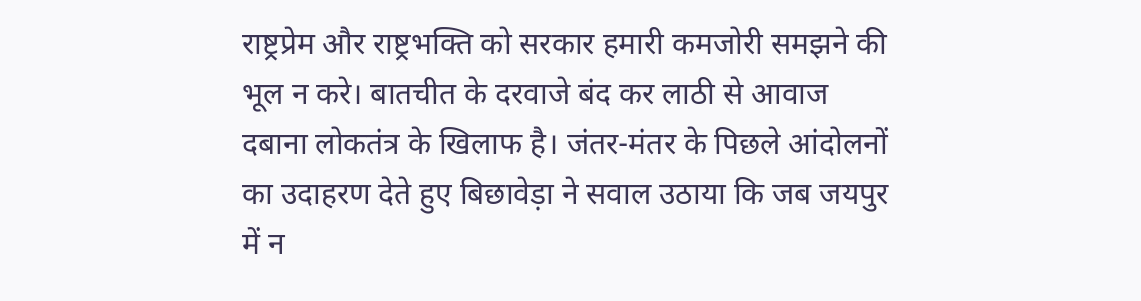राष्ट्रप्रेम और राष्ट्रभक्ति को सरकार हमारी कमजोरी समझने की भूल न करे। बातचीत के दरवाजे बंद कर लाठी से आवाज दबाना लोकतंत्र के खिलाफ है। जंतर-मंतर के पिछले आंदोलनों का उदाहरण देते हुए बिछावेड़ा ने सवाल उठाया कि जब जयपुर में न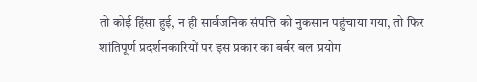तो कोई हिंसा हुई, न ही सार्वजनिक संपत्ति को नुकसान पहुंचाया गया, तो फिर शांतिपूर्ण प्रदर्शनकारियों पर इस प्रकार का बर्बर बल प्रयोग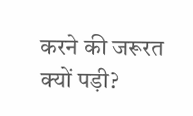करने की जरूरत क्यों पड़ी?